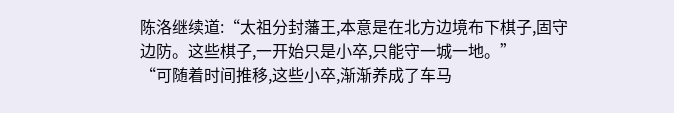陈洛继续道:“太祖分封藩王,本意是在北方边境布下棋子,固守边防。这些棋子,一开始只是小卒,只能守一城一地。”
“可随着时间推移,这些小卒,渐渐养成了车马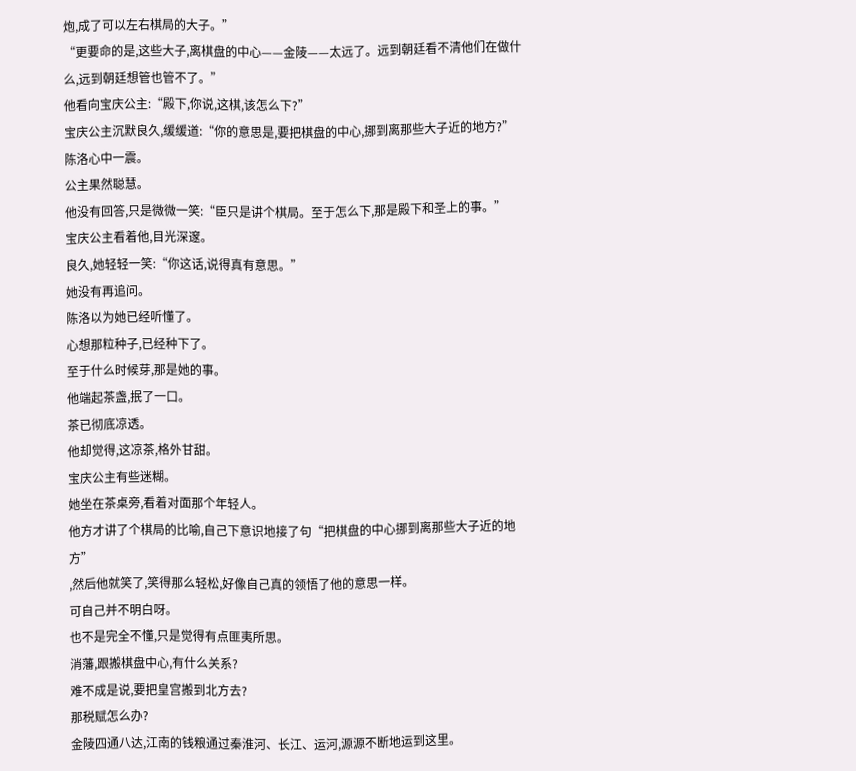炮,成了可以左右棋局的大子。”
“更要命的是,这些大子,离棋盘的中心——金陵——太远了。远到朝廷看不清他们在做什么,远到朝廷想管也管不了。”
他看向宝庆公主:“殿下,你说,这棋,该怎么下?”
宝庆公主沉默良久,缓缓道:“你的意思是,要把棋盘的中心,挪到离那些大子近的地方?”
陈洛心中一震。
公主果然聪慧。
他没有回答,只是微微一笑:“臣只是讲个棋局。至于怎么下,那是殿下和圣上的事。”
宝庆公主看着他,目光深邃。
良久,她轻轻一笑:“你这话,说得真有意思。”
她没有再追问。
陈洛以为她已经听懂了。
心想那粒种子,已经种下了。
至于什么时候芽,那是她的事。
他端起茶盏,抿了一口。
茶已彻底凉透。
他却觉得,这凉茶,格外甘甜。
宝庆公主有些迷糊。
她坐在茶桌旁,看着对面那个年轻人。
他方才讲了个棋局的比喻,自己下意识地接了句“把棋盘的中心挪到离那些大子近的地方”
,然后他就笑了,笑得那么轻松,好像自己真的领悟了他的意思一样。
可自己并不明白呀。
也不是完全不懂,只是觉得有点匪夷所思。
消藩,跟搬棋盘中心,有什么关系?
难不成是说,要把皇宫搬到北方去?
那税赋怎么办?
金陵四通八达,江南的钱粮通过秦淮河、长江、运河,源源不断地运到这里。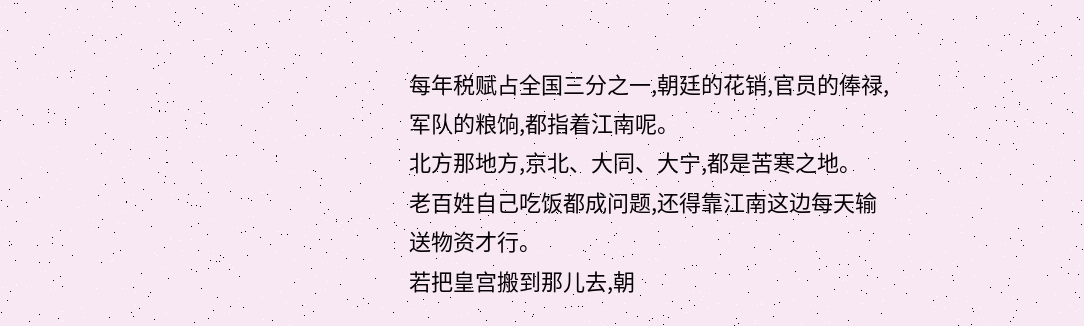每年税赋占全国三分之一,朝廷的花销,官员的俸禄,军队的粮饷,都指着江南呢。
北方那地方,京北、大同、大宁,都是苦寒之地。
老百姓自己吃饭都成问题,还得靠江南这边每天输送物资才行。
若把皇宫搬到那儿去,朝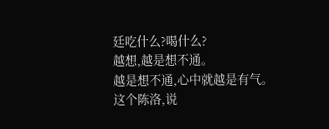廷吃什么?喝什么?
越想,越是想不通。
越是想不通,心中就越是有气。
这个陈洛,说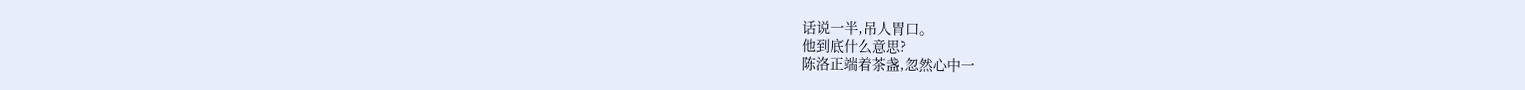话说一半,吊人胃口。
他到底什么意思?
陈洛正端着茶盏,忽然心中一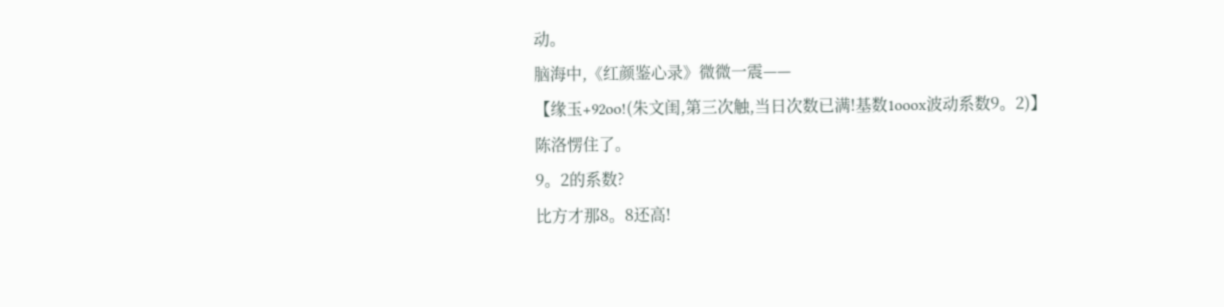动。
脑海中,《红颜鉴心录》微微一震——
【缘玉+92oo!(朱文闺,第三次触,当日次数已满!基数1ooox波动系数9。2)】
陈洛愣住了。
9。2的系数?
比方才那8。8还高!